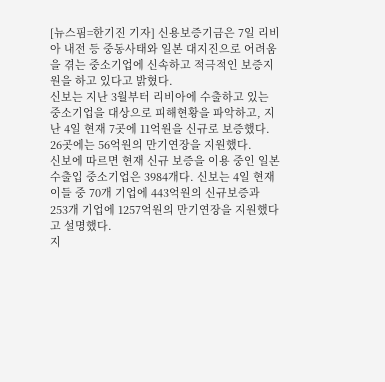[뉴스핌=한기진 기자] 신용보증기금은 7일 리비아 내전 등 중동사태와 일본 대지진으로 어려움을 겪는 중소기업에 신속하고 적극적인 보증지원을 하고 있다고 밝혔다.
신보는 지난 3월부터 리비아에 수출하고 있는 중소기업을 대상으로 피해현황을 파악하고, 지난 4일 현재 7곳에 11억원을 신규로 보증했다. 26곳에는 56억원의 만기연장을 지원했다.
신보에 따르면 현재 신규 보증을 이용 중인 일본 수출입 중소기업은 3984개다. 신보는 4일 현재 이들 중 70개 기업에 443억원의 신규보증과 253개 기업에 1257억원의 만기연장을 지원했다고 설명했다.
지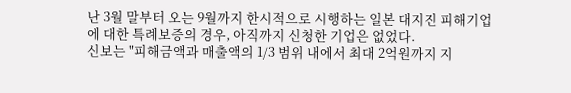난 3월 말부터 오는 9월까지 한시적으로 시행하는 일본 대지진 피해기업에 대한 특례보증의 경우, 아직까지 신청한 기업은 없었다.
신보는 "피해금액과 매출액의 1/3 범위 내에서 최대 2억원까지 지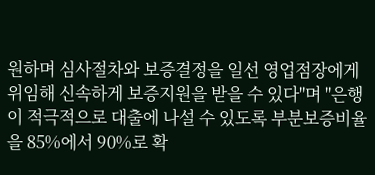원하며 심사절차와 보증결정을 일선 영업점장에게 위임해 신속하게 보증지원을 받을 수 있다"며 "은행이 적극적으로 대출에 나설 수 있도록 부분보증비율을 85%에서 90%로 확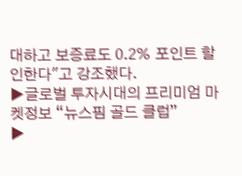대하고 보증료도 0.2% 포인트 할인한다"고 강조했다.
▶글로벌 투자시대의 프리미엄 마켓정보 “뉴스핌 골드 클럽”
▶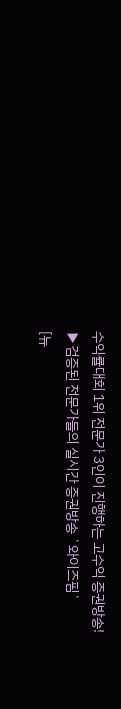수익률대회 1위 전문가 3인이 진행하는 고수익 증권방송!
▶검증된 전문가들의 실시간 증권방송 `와이즈핌`
[뉴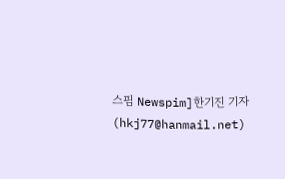스핌 Newspim]한기진 기자 (hkj77@hanmail.net)